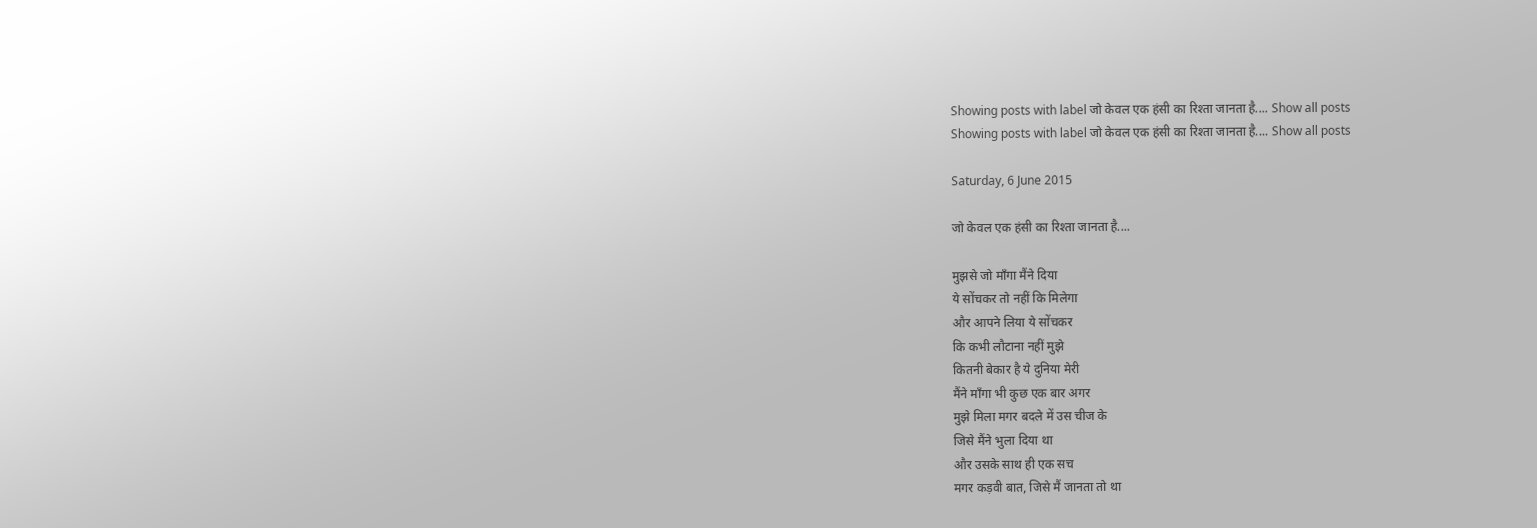Showing posts with label जो केवल एक हंसी का रिश्ता जानता है.... Show all posts
Showing posts with label जो केवल एक हंसी का रिश्ता जानता है.... Show all posts

Saturday, 6 June 2015

जो केवल एक हंसी का रिश्ता जानता है....

मुझसे जो माँगा मैंने दिया
ये सोंचकर तो नहीं कि मिलेगा
और आपने लिया ये सोंचकर
कि कभी लौटाना नहीं मुझे
कितनी बेकार है ये दुनिया मेरी
मैंने माँगा भी कुछ एक बार अगर
मुझे मिला मगर बदले में उस चीज के
जिसे मैंने भुला दिया था
और उसके साथ ही एक सच
मगर कड़वी बात, जिसे मैं जानता तो था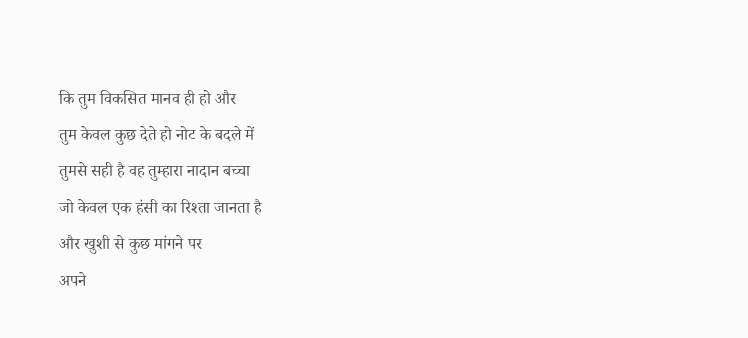कि तुम विकसित मानव ही हो और
तुम केवल कुछ देते हो नोट के बदले में
तुमसे सही है वह तुम्हारा नादान बच्चा
जो केवल एक हंसी का रिश्ता जानता है
और खुशी से कुछ मांगने पर
अपने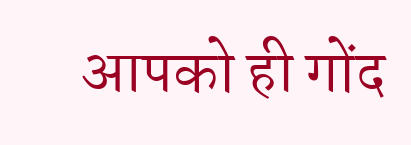आपको ही गोंद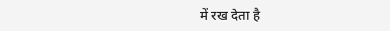में रख देता है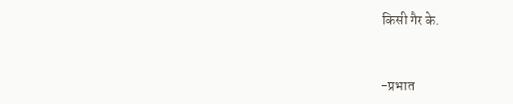किसी गैर के.


-प्रभात